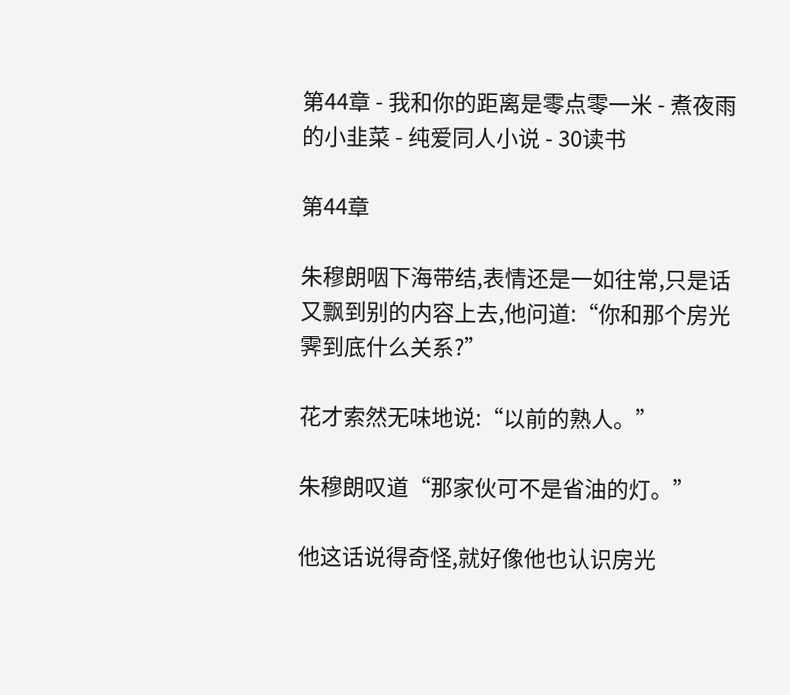第44章 - 我和你的距离是零点零一米 - 煮夜雨的小韭菜 - 纯爱同人小说 - 30读书

第44章

朱穆朗咽下海带结,表情还是一如往常,只是话又飘到别的内容上去,他问道:“你和那个房光霁到底什么关系?”

花才索然无味地说:“以前的熟人。”

朱穆朗叹道“那家伙可不是省油的灯。”

他这话说得奇怪,就好像他也认识房光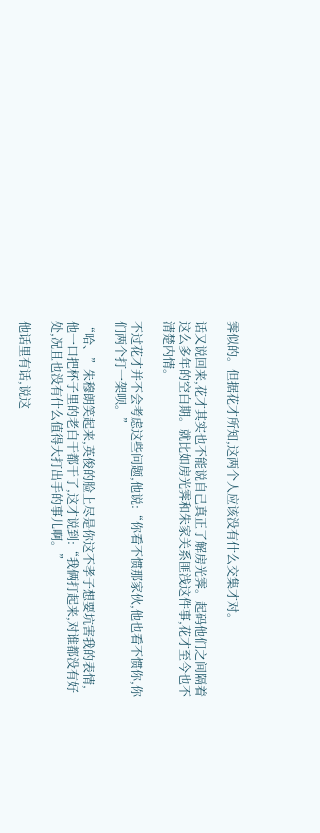霁似的。但据花才所知,这两个人应该没有什么交集才对。

话又说回来,花才其实也不能说自己真正了解房光霁。起码他们之间隔着这么多年的空白期。就比如房光霁和朱家关系匪浅这件事,花才至今也不清楚内情。

不过花才并不会考虑这些问题,他说:“你看不惯那家伙,他也看不惯你,你们两个打一架呗。”

“哈、”朱穆朗笑起来,英俊的脸上尽是你这不孝子想要坑害我的表情,他一口把杯子里的老白干都干了,这才说到:“我俩打起来,对谁都没有好处,况且也没有什么值得大打出手的事儿啊。”

他话里有话,说这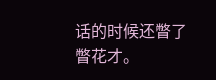话的时候还瞥了瞥花才。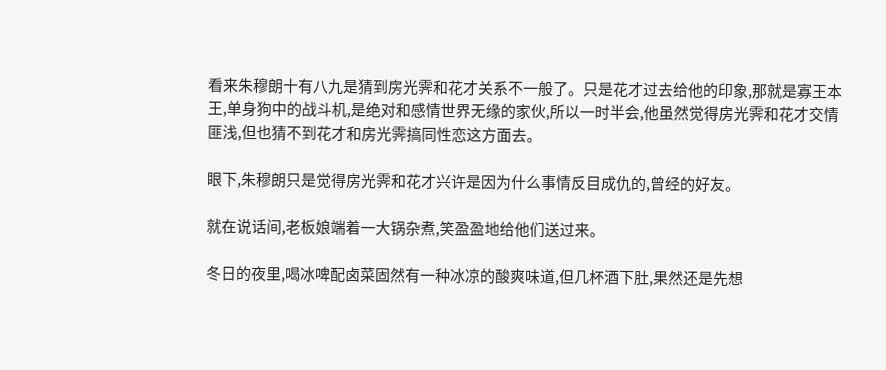看来朱穆朗十有八九是猜到房光霁和花才关系不一般了。只是花才过去给他的印象,那就是寡王本王,单身狗中的战斗机,是绝对和感情世界无缘的家伙,所以一时半会,他虽然觉得房光霁和花才交情匪浅,但也猜不到花才和房光霁搞同性恋这方面去。

眼下,朱穆朗只是觉得房光霁和花才兴许是因为什么事情反目成仇的,曾经的好友。

就在说话间,老板娘端着一大锅杂煮,笑盈盈地给他们送过来。

冬日的夜里,喝冰啤配卤菜固然有一种冰凉的酸爽味道,但几杯酒下肚,果然还是先想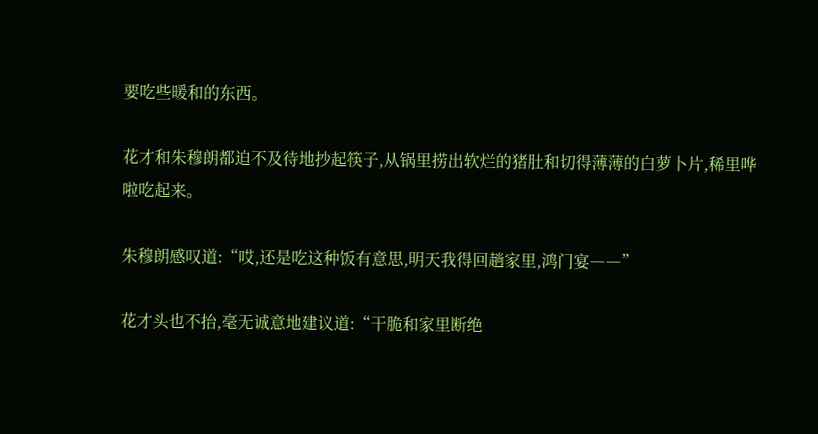要吃些暖和的东西。

花才和朱穆朗都迫不及待地抄起筷子,从锅里捞出软烂的猪肚和切得薄薄的白萝卜片,稀里哗啦吃起来。

朱穆朗感叹道:“哎,还是吃这种饭有意思,明天我得回趟家里,鸿门宴――”

花才头也不抬,毫无诚意地建议道:“干脆和家里断绝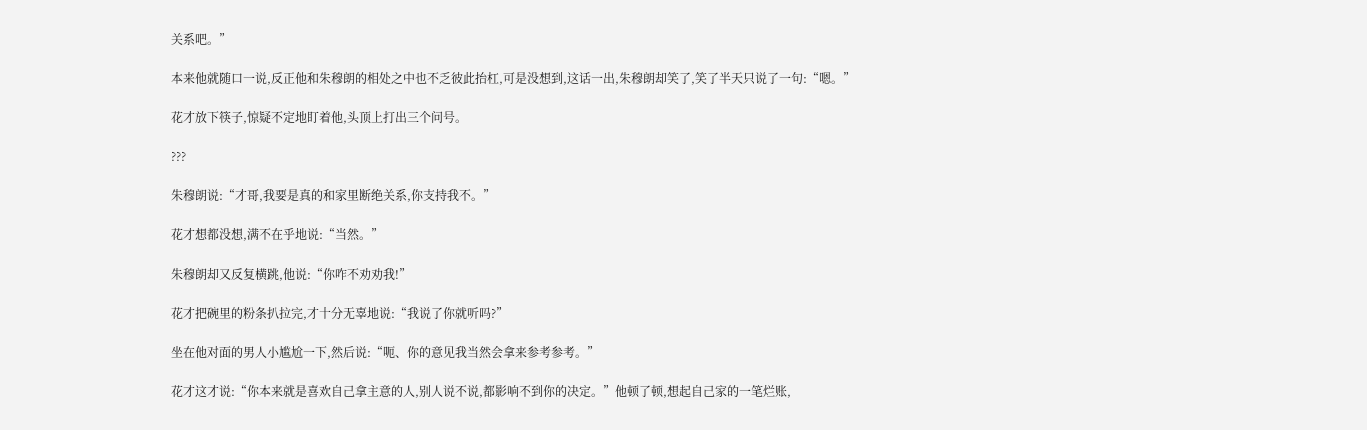关系吧。”

本来他就随口一说,反正他和朱穆朗的相处之中也不乏彼此抬杠,可是没想到,这话一出,朱穆朗却笑了,笑了半天只说了一句:“嗯。”

花才放下筷子,惊疑不定地盯着他,头顶上打出三个问号。

???

朱穆朗说:“才哥,我要是真的和家里断绝关系,你支持我不。”

花才想都没想,满不在乎地说:“当然。”

朱穆朗却又反复横跳,他说:“你咋不劝劝我!”

花才把碗里的粉条扒拉完,才十分无辜地说:“我说了你就听吗?”

坐在他对面的男人小尴尬一下,然后说:“呃、你的意见我当然会拿来参考参考。”

花才这才说:“你本来就是喜欢自己拿主意的人,别人说不说,都影响不到你的决定。”他顿了顿,想起自己家的一笔烂账,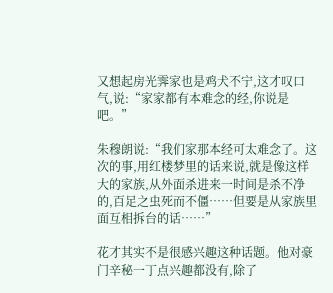又想起房光霁家也是鸡犬不宁,这才叹口气,说:“家家都有本难念的经,你说是吧。”

朱穆朗说:“我们家那本经可太难念了。这次的事,用红楼梦里的话来说,就是像这样大的家族,从外面杀进来一时间是杀不净的,百足之虫死而不僵……但要是从家族里面互相拆台的话……”

花才其实不是很感兴趣这种话题。他对豪门辛秘一丁点兴趣都没有,除了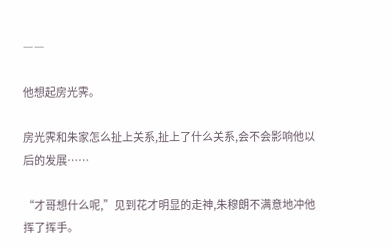――

他想起房光霁。

房光霁和朱家怎么扯上关系,扯上了什么关系,会不会影响他以后的发展……

“才哥想什么呢,”见到花才明显的走神,朱穆朗不满意地冲他挥了挥手。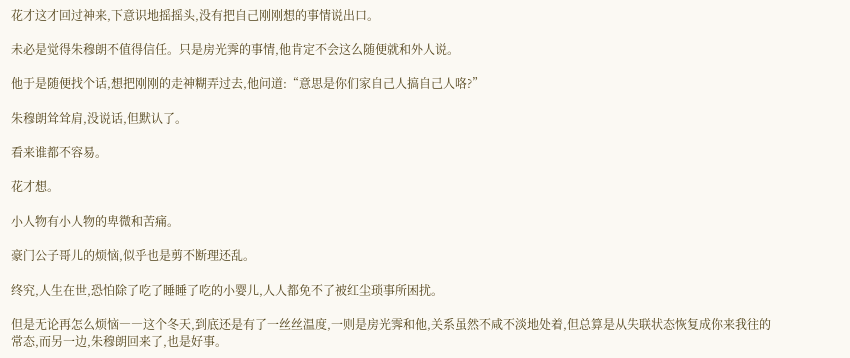花才这才回过神来,下意识地摇摇头,没有把自己刚刚想的事情说出口。

未必是觉得朱穆朗不值得信任。只是房光霁的事情,他肯定不会这么随便就和外人说。

他于是随便找个话,想把刚刚的走神糊弄过去,他问道:“意思是你们家自己人搞自己人咯?”

朱穆朗耸耸肩,没说话,但默认了。

看来谁都不容易。

花才想。

小人物有小人物的卑微和苦痛。

豪门公子哥儿的烦恼,似乎也是剪不断理还乱。

终究,人生在世,恐怕除了吃了睡睡了吃的小婴儿,人人都免不了被红尘琐事所困扰。

但是无论再怎么烦恼――这个冬天,到底还是有了一丝丝温度,一则是房光霁和他,关系虽然不咸不淡地处着,但总算是从失联状态恢复成你来我往的常态,而另一边,朱穆朗回来了,也是好事。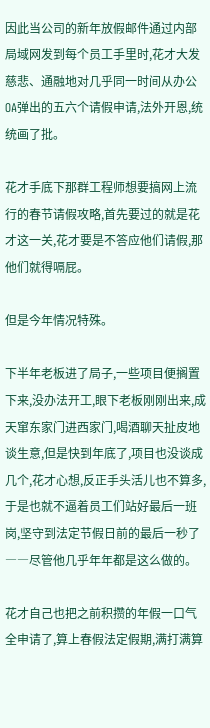因此当公司的新年放假邮件通过内部局域网发到每个员工手里时,花才大发慈悲、通融地对几乎同一时间从办公OA弹出的五六个请假申请,法外开恩,统统画了批。

花才手底下那群工程师想要搞网上流行的春节请假攻略,首先要过的就是花才这一关,花才要是不答应他们请假,那他们就得嗝屁。

但是今年情况特殊。

下半年老板进了局子,一些项目便搁置下来,没办法开工,眼下老板刚刚出来,成天窜东家门进西家门,喝酒聊天扯皮地谈生意,但是快到年底了,项目也没谈成几个,花才心想,反正手头活儿也不算多,于是也就不逼着员工们站好最后一班岗,坚守到法定节假日前的最后一秒了――尽管他几乎年年都是这么做的。

花才自己也把之前积攒的年假一口气全申请了,算上春假法定假期,满打满算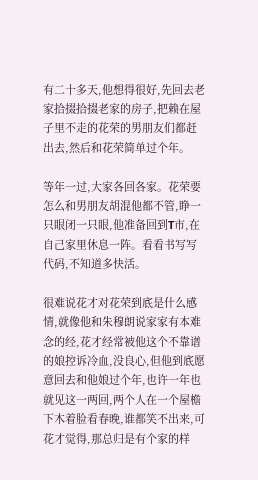有二十多天,他想得很好,先回去老家拾掇拾掇老家的房子,把赖在屋子里不走的花荣的男朋友们都赶出去,然后和花荣简单过个年。

等年一过,大家各回各家。花荣要怎么和男朋友胡混他都不管,睁一只眼闭一只眼,他准备回到T市,在自己家里休息一阵。看看书写写代码,不知道多快活。

很难说花才对花荣到底是什么感情,就像他和朱穆朗说家家有本难念的经,花才经常被他这个不靠谱的娘控诉冷血,没良心,但他到底愿意回去和他娘过个年,也许一年也就见这一两回,两个人在一个屋檐下木着脸看春晚,谁都笑不出来,可花才觉得,那总归是有个家的样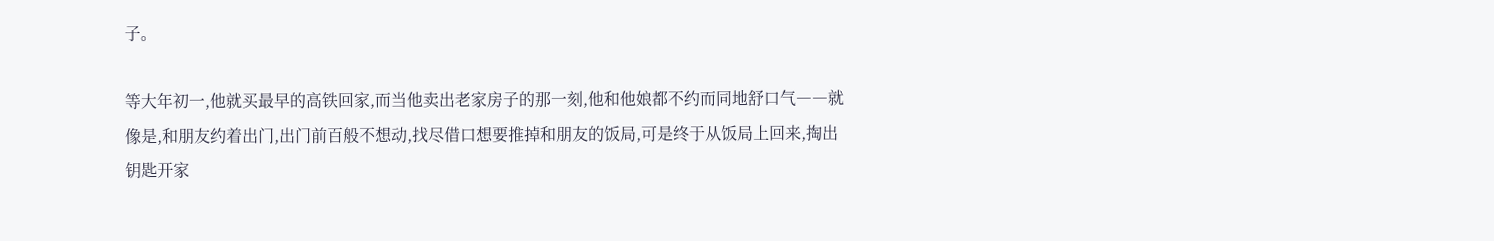子。

等大年初一,他就买最早的高铁回家,而当他卖出老家房子的那一刻,他和他娘都不约而同地舒口气――就像是,和朋友约着出门,出门前百般不想动,找尽借口想要推掉和朋友的饭局,可是终于从饭局上回来,掏出钥匙开家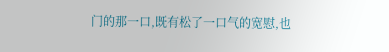门的那一口,既有松了一口气的宽慰,也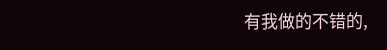有我做的不错的,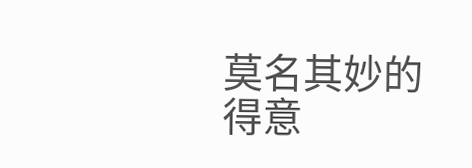莫名其妙的得意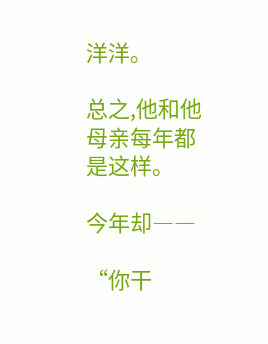洋洋。

总之,他和他母亲每年都是这样。

今年却――

“你干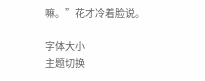嘛。”花才冷着脸说。

字体大小
主题切换